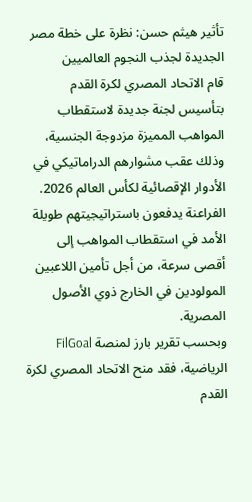تأثير هيثم حسن: نظرة على خطة مصر الجديدة لجذب النجوم العالميين
قام الاتحاد المصري لكرة القدم بتأسيس لجنة جديدة لاستقطاب المواهب المميزة مزدوجة الجنسية، وذلك عقب مشوارهم الدراماتيكي في الأدوار الإقصائية لكأس العالم 2026.
الفراعنة يدفعون باستراتيجيتهم طويلة الأمد في استقطاب المواهب إلى أقصى سرعة، من أجل تأمين اللاعبين المولودين في الخارج ذوي الأصول المصرية.
وبحسب تقرير بارز لمنصة FilGoal الرياضية، فقد منح الاتحاد المصري لكرة القدم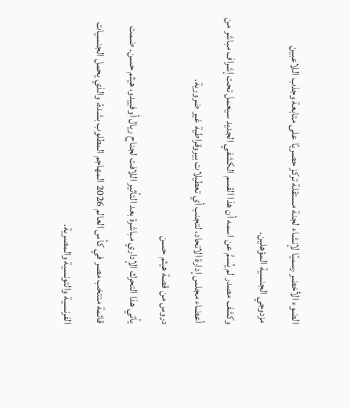الضوء الأخضر رسميًا لإنشاء لجنة مستقلة تركز حصريًا على متابعة وجذب اللاعبين مزدوجي الجنسية المؤهلين.
وكشف مصدر لم يُسمَّ عن اسمه أن هذا القسم الكشفي الجديد سيعمل تحت إشراف مباشر من أعضاء مجلس إدارة الاتحاد، لتجنب أي تعطيلات بيروقراطية غير ضرورية.
دروس من قصة هيثم حسن
يأتي هذا التحرك الإداري مباشرة بعد التأثير اللافت لجناح ريال أوفييدو، هيثم حسن. ضمت قائمة منتخب مصر في كأس العالم 2026 المهاجم المطلوب بشدة، والذي يحمل الجنسيات الفرنسية والتونسية والمصرية.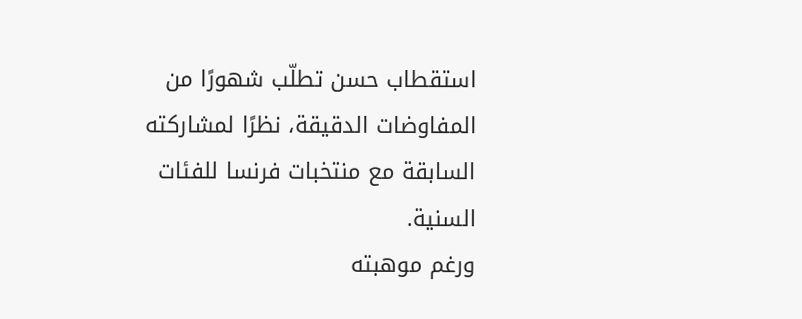استقطاب حسن تطلّب شهورًا من المفاوضات الدقيقة، نظرًا لمشاركته السابقة مع منتخبات فرنسا للفئات السنية.
ورغم موهبته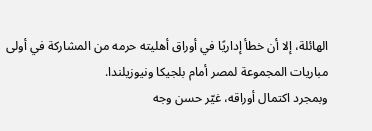الهائلة، إلا أن خطأ إداريًا في أوراق أهليته حرمه من المشاركة في أولى مباريات المجموعة لمصر أمام بلجيكا ونيوزيلندا.
وبمجرد اكتمال أوراقه، غيّر حسن وجه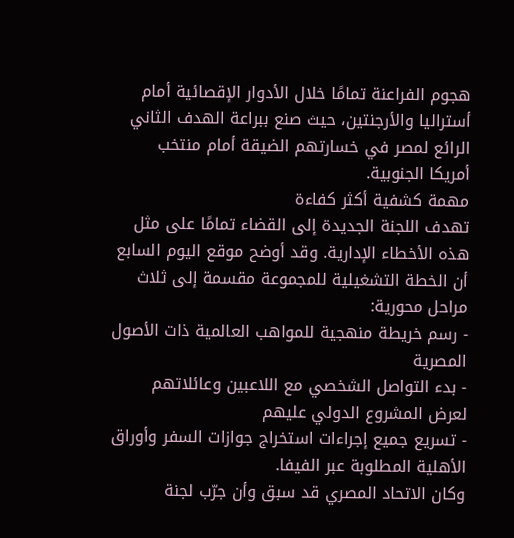هجوم الفراعنة تمامًا خلال الأدوار الإقصائية أمام أستراليا والأرجنتين، حيث صنع ببراعة الهدف الثاني الرائع لمصر في خسارتهم الضيقة أمام منتخب أمريكا الجنوبية.
مهمة كشفية أكثر كفاءة
تهدف اللجنة الجديدة إلى القضاء تمامًا على مثل هذه الأخطاء الإدارية. وقد أوضح موقع اليوم السابع أن الخطة التشغيلية للمجموعة مقسمة إلى ثلاث مراحل محورية:
- رسم خريطة منهجية للمواهب العالمية ذات الأصول المصرية
- بدء التواصل الشخصي مع اللاعبين وعائلاتهم لعرض المشروع الدولي عليهم
- تسريع جميع إجراءات استخراج جوازات السفر وأوراق الأهلية المطلوبة عبر الفيفا.
وكان الاتحاد المصري قد سبق وأن جرّب لجنة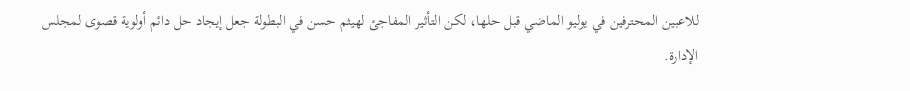للاعبين المحترفين في يوليو الماضي قبل حلها، لكن التأثير المفاجئ لهيثم حسن في البطولة جعل إيجاد حل دائم أولوية قصوى لمجلس الإدارة.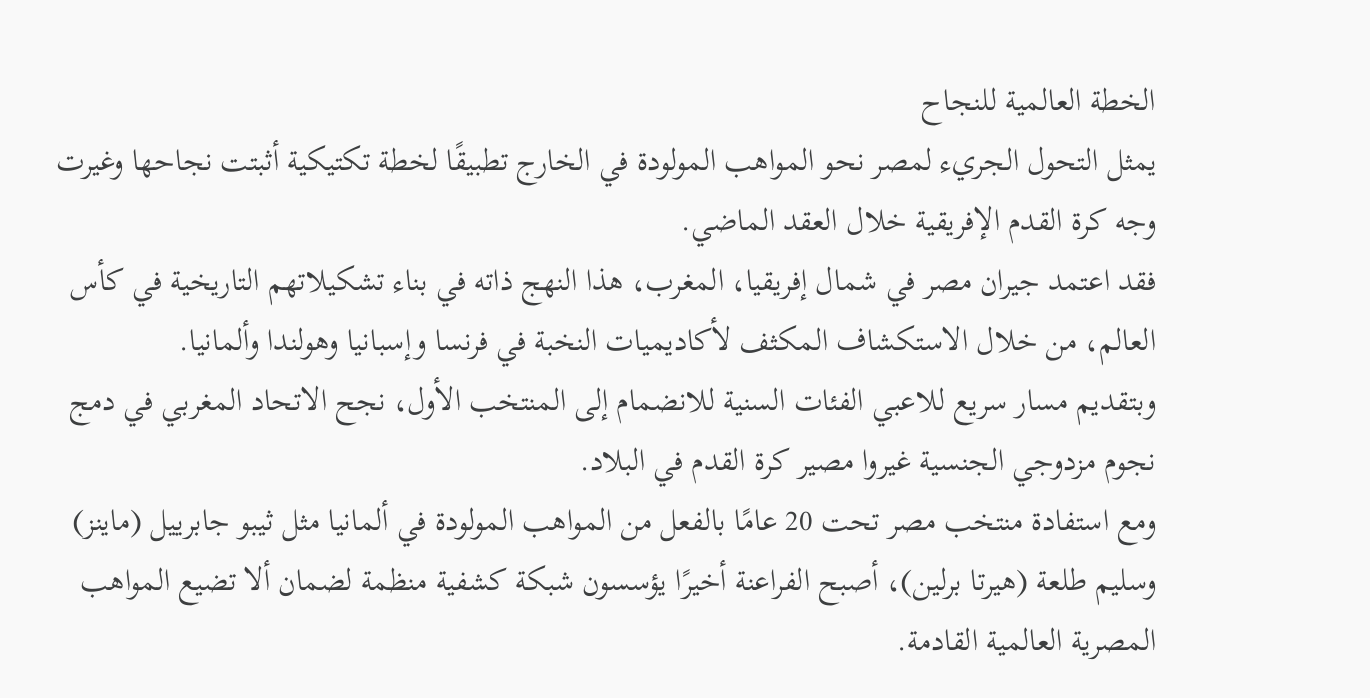الخطة العالمية للنجاح
يمثل التحول الجريء لمصر نحو المواهب المولودة في الخارج تطبيقًا لخطة تكتيكية أثبتت نجاحها وغيرت وجه كرة القدم الإفريقية خلال العقد الماضي.
فقد اعتمد جيران مصر في شمال إفريقيا، المغرب، هذا النهج ذاته في بناء تشكيلاتهم التاريخية في كأس العالم، من خلال الاستكشاف المكثف لأكاديميات النخبة في فرنسا وإسبانيا وهولندا وألمانيا.
وبتقديم مسار سريع للاعبي الفئات السنية للانضمام إلى المنتخب الأول، نجح الاتحاد المغربي في دمج نجوم مزدوجي الجنسية غيروا مصير كرة القدم في البلاد.
ومع استفادة منتخب مصر تحت 20 عامًا بالفعل من المواهب المولودة في ألمانيا مثل ثيبو جابرييل (ماينز) وسليم طلعة (هيرتا برلين)، أصبح الفراعنة أخيرًا يؤسسون شبكة كشفية منظمة لضمان ألا تضيع المواهب المصرية العالمية القادمة.